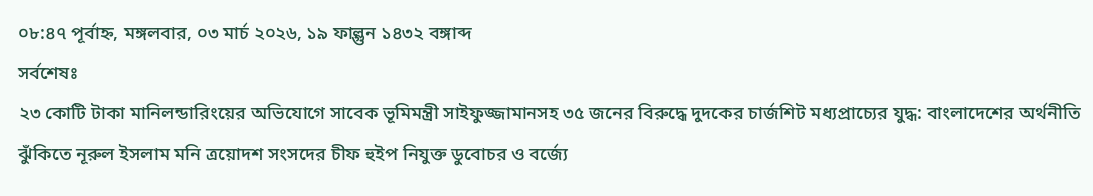০৮:৪৭ পূর্বাহ্ন, মঙ্গলবার, ০৩ মার্চ ২০২৬, ১৯ ফাল্গুন ১৪৩২ বঙ্গাব্দ
সর্বশেষঃ
২৩ কোটি টাকা মানিলন্ডারিংয়ের অভিযোগে সাবেক ভূমিমন্ত্রী সাইফুজ্জামানসহ ৩৫ জনের বিরুদ্ধে দুদকের চার্জশিট মধ্যপ্রাচ্যের যুদ্ধ: বাংলাদেশের অর্থনীতি ঝুঁকিতে নূরুল ইসলাম মনি ত্রয়োদশ সংসদের চীফ হুইপ নিযুক্ত ডুবোচর ও বর্জ্যে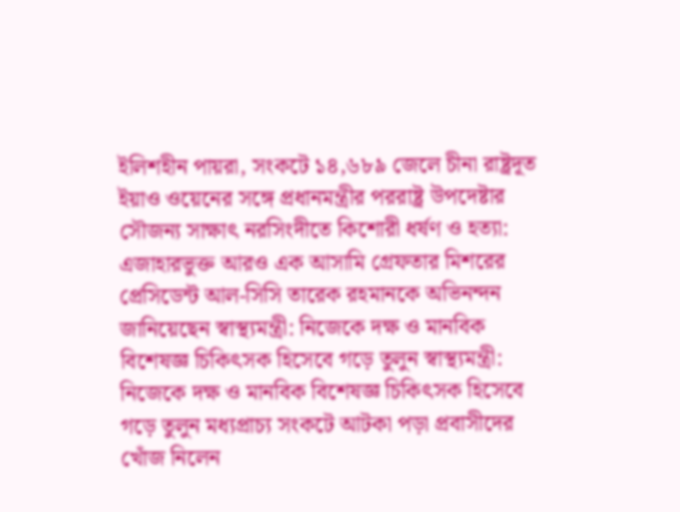ইলিশহীন পায়রা, সংকটে ১৪,৬৮৯ জেলে চীনা রাষ্ট্রদূত ইয়াও ওয়েনের সঙ্গে প্রধানমন্ত্রীর পররাষ্ট্র উপদেষ্টার সৌজন্য সাক্ষাৎ নরসিংদীতে কিশোরী ধর্ষণ ও হত্যা: এজাহারভুক্ত আরও এক আসামি গ্রেফতার মিশরের প্রেসিডেন্ট আল-সিসি তারেক রহমানকে অভিনন্দন জানিয়েছেন স্বাস্থ্যমন্ত্রী: নিজেকে দক্ষ ও মানবিক বিশেষজ্ঞ চিকিৎসক হিসেবে গড়ে তুলুন স্বাস্থ্যমন্ত্রী: নিজেকে দক্ষ ও মানবিক বিশেষজ্ঞ চিকিৎসক হিসেবে গড়ে তুলুন মধ্যপ্রাচ্য সংকটে আটকা পড়া প্রবাসীদের খোঁজ নিলেন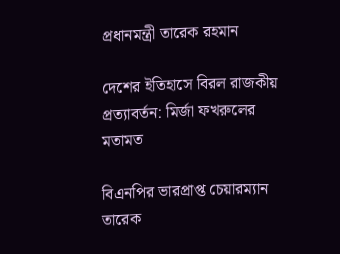প্রধানমন্ত্রী তারেক রহমান

দেশের ইতিহাসে বিরল রাজকীয় প্রত্যাবর্তন: মির্জা ফখরুলের মতামত

বিএনপির ভারপ্রাপ্ত চেয়ারম্যান তারেক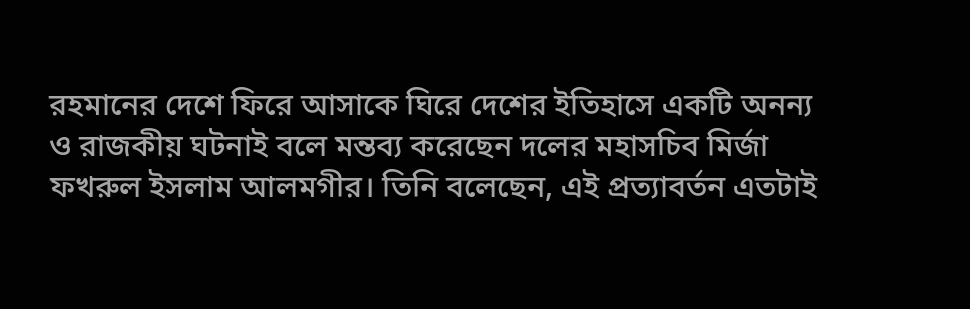রহমানের দেশে ফিরে আসাকে ঘিরে দেশের ইতিহাসে একটি অনন্য ও রাজকীয় ঘটনাই বলে মন্তব্য করেছেন দলের মহাসচিব মির্জা ফখরুল ইসলাম আলমগীর। তিনি বলেছেন, এই প্রত্যাবর্তন এতটাই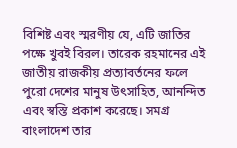বিশিষ্ট এবং স্মরণীয় যে, এটি জাতির পক্ষে খুবই বিরল। তারেক রহমানের এই জাতীয় রাজকীয় প্রত্যাবর্তনের ফলে পুরো দেশের মানুষ উৎসাহিত, আনন্দিত এবং স্বস্তি প্রকাশ করেছে। সমগ্র বাংলাদেশ তার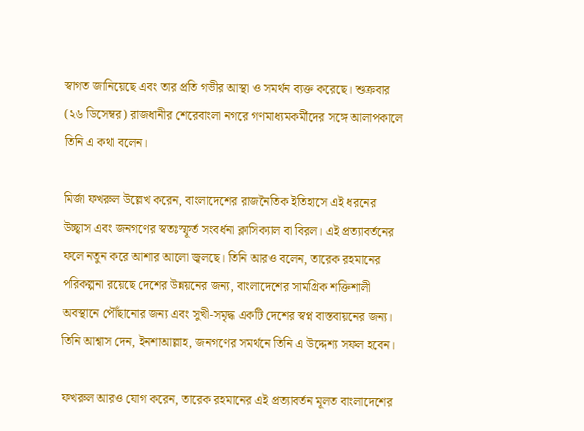স্বাগত জানিয়েছে এবং তার প্রতি গভীর আস্থা ও সমর্থন ব্যক্ত করেছে। শুক্রবার (২৬ ডিসেম্বর) রাজধানীর শেরেবাংলা নগরে গণমাধ্যমকর্মীদের সঙ্গে আলাপকালে তিনি এ কথা বলেন।

মির্জা ফখরুল উল্লেখ করেন, বাংলাদেশের রাজনৈতিক ইতিহাসে এই ধরনের উচ্ছ্বাস এবং জনগণের স্বতঃস্ফূর্ত সংবর্ধনা ক্লাসিক্যাল বা বিরল। এই প্রত্যাবর্তনের ফলে নতুন করে আশার আলো জ্বলছে। তিনি আরও বলেন, তারেক রহমানের পরিকল্পনা রয়েছে দেশের উন্নয়নের জন্য, বাংলাদেশের সামগ্রিক শক্তিশালী অবস্থানে পৌঁছানোর জন্য এবং সুখী-সমৃদ্ধ একটি দেশের স্বপ্ন বাস্তবায়নের জন্য। তিনি আশ্বাস দেন, ইনশাআল্লাহ, জনগণের সমর্থনে তিনি এ উদ্দেশ্য সফল হবেন।

ফখরুল আরও যোগ করেন, তারেক রহমানের এই প্রত্যাবর্তন মূলত বাংলাদেশের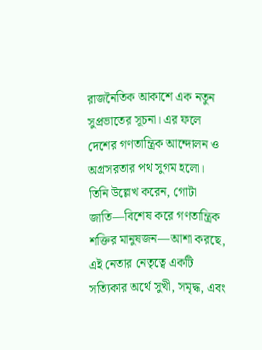রাজনৈতিক আকাশে এক নতুন সুপ্রভাতের সূচনা। এর ফলে দেশের গণতান্ত্রিক আন্দোলন ও অগ্রসরতার পথ সুগম হলো। তিনি উল্লেখ করেন, গোটা জাতি—বিশেষ করে গণতান্ত্রিক শক্তির মানুষজন—আশা করছে, এই নেতার নেতৃত্বে একটি সত্যিকার অর্থে সুখী, সমৃদ্ধ, এবং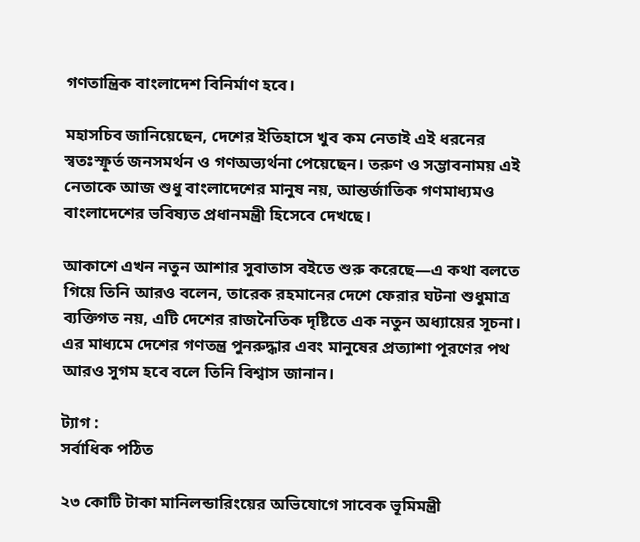গণতান্ত্রিক বাংলাদেশ বিনির্মাণ হবে।

মহাসচিব জানিয়েছেন, দেশের ইতিহাসে খুব কম নেতাই এই ধরনের স্বতঃস্ফূর্ত জনসমর্থন ও গণঅভ্যর্থনা পেয়েছেন। তরুণ ও সম্ভাবনাময় এই নেতাকে আজ শুধু বাংলাদেশের মানুষ নয়, আন্তর্জাতিক গণমাধ্যমও বাংলাদেশের ভবিষ্যত প্রধানমন্ত্রী হিসেবে দেখছে।

আকাশে এখন নতুন আশার সুবাতাস বইতে শুরু করেছে—এ কথা বলতে গিয়ে তিনি আরও বলেন, তারেক রহমানের দেশে ফেরার ঘটনা শুধুমাত্র ব্যক্তিগত নয়, এটি দেশের রাজনৈতিক দৃষ্টিতে এক নতুন অধ্যায়ের সূচনা। এর মাধ্যমে দেশের গণতন্ত্র পুনরুদ্ধার এবং মানুষের প্রত্যাশা পূরণের পথ আরও সুগম হবে বলে তিনি বিশ্বাস জানান।

ট্যাগ :
সর্বাধিক পঠিত

২৩ কোটি টাকা মানিলন্ডারিংয়ের অভিযোগে সাবেক ভূমিমন্ত্রী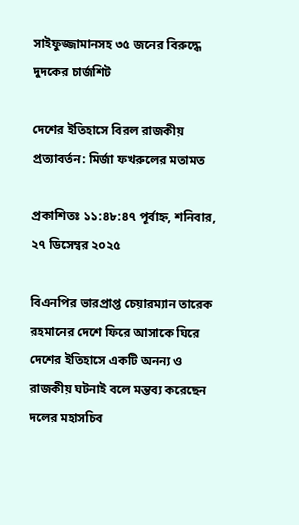সাইফুজ্জামানসহ ৩৫ জনের বিরুদ্ধে দুদকের চার্জশিট

দেশের ইতিহাসে বিরল রাজকীয় প্রত্যাবর্তন: মির্জা ফখরুলের মতামত

প্রকাশিতঃ ১১:৪৮:৪৭ পূর্বাহ্ন, শনিবার, ২৭ ডিসেম্বর ২০২৫

বিএনপির ভারপ্রাপ্ত চেয়ারম্যান তারেক রহমানের দেশে ফিরে আসাকে ঘিরে দেশের ইতিহাসে একটি অনন্য ও রাজকীয় ঘটনাই বলে মন্তব্য করেছেন দলের মহাসচিব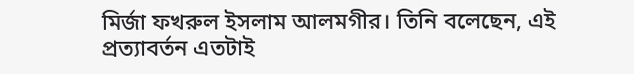মির্জা ফখরুল ইসলাম আলমগীর। তিনি বলেছেন, এই প্রত্যাবর্তন এতটাই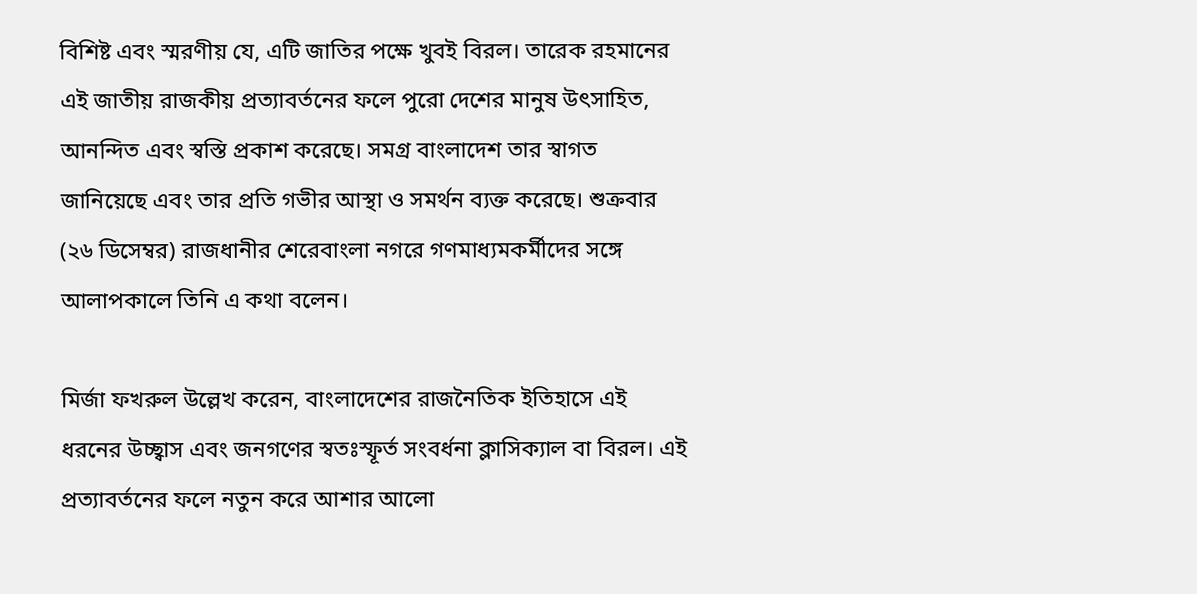বিশিষ্ট এবং স্মরণীয় যে, এটি জাতির পক্ষে খুবই বিরল। তারেক রহমানের এই জাতীয় রাজকীয় প্রত্যাবর্তনের ফলে পুরো দেশের মানুষ উৎসাহিত, আনন্দিত এবং স্বস্তি প্রকাশ করেছে। সমগ্র বাংলাদেশ তার স্বাগত জানিয়েছে এবং তার প্রতি গভীর আস্থা ও সমর্থন ব্যক্ত করেছে। শুক্রবার (২৬ ডিসেম্বর) রাজধানীর শেরেবাংলা নগরে গণমাধ্যমকর্মীদের সঙ্গে আলাপকালে তিনি এ কথা বলেন।

মির্জা ফখরুল উল্লেখ করেন, বাংলাদেশের রাজনৈতিক ইতিহাসে এই ধরনের উচ্ছ্বাস এবং জনগণের স্বতঃস্ফূর্ত সংবর্ধনা ক্লাসিক্যাল বা বিরল। এই প্রত্যাবর্তনের ফলে নতুন করে আশার আলো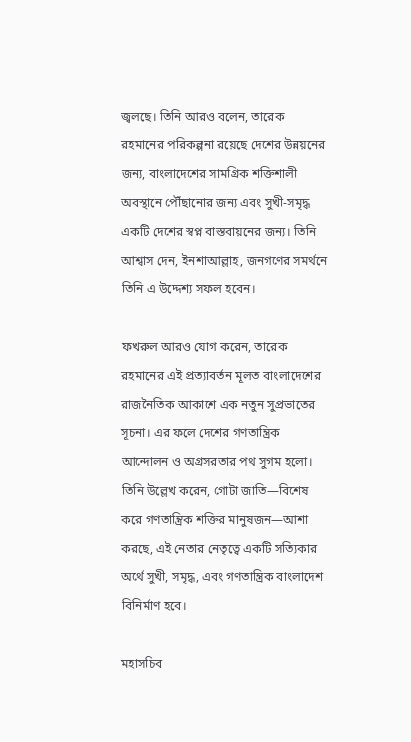জ্বলছে। তিনি আরও বলেন, তারেক রহমানের পরিকল্পনা রয়েছে দেশের উন্নয়নের জন্য, বাংলাদেশের সামগ্রিক শক্তিশালী অবস্থানে পৌঁছানোর জন্য এবং সুখী-সমৃদ্ধ একটি দেশের স্বপ্ন বাস্তবায়নের জন্য। তিনি আশ্বাস দেন, ইনশাআল্লাহ, জনগণের সমর্থনে তিনি এ উদ্দেশ্য সফল হবেন।

ফখরুল আরও যোগ করেন, তারেক রহমানের এই প্রত্যাবর্তন মূলত বাংলাদেশের রাজনৈতিক আকাশে এক নতুন সুপ্রভাতের সূচনা। এর ফলে দেশের গণতান্ত্রিক আন্দোলন ও অগ্রসরতার পথ সুগম হলো। তিনি উল্লেখ করেন, গোটা জাতি—বিশেষ করে গণতান্ত্রিক শক্তির মানুষজন—আশা করছে, এই নেতার নেতৃত্বে একটি সত্যিকার অর্থে সুখী, সমৃদ্ধ, এবং গণতান্ত্রিক বাংলাদেশ বিনির্মাণ হবে।

মহাসচিব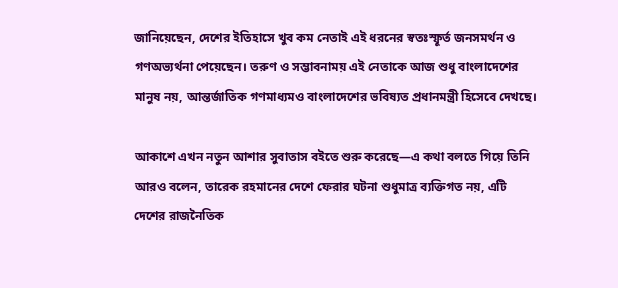জানিয়েছেন, দেশের ইতিহাসে খুব কম নেতাই এই ধরনের স্বতঃস্ফূর্ত জনসমর্থন ও গণঅভ্যর্থনা পেয়েছেন। তরুণ ও সম্ভাবনাময় এই নেতাকে আজ শুধু বাংলাদেশের মানুষ নয়, আন্তর্জাতিক গণমাধ্যমও বাংলাদেশের ভবিষ্যত প্রধানমন্ত্রী হিসেবে দেখছে।

আকাশে এখন নতুন আশার সুবাতাস বইতে শুরু করেছে—এ কথা বলতে গিয়ে তিনি আরও বলেন, তারেক রহমানের দেশে ফেরার ঘটনা শুধুমাত্র ব্যক্তিগত নয়, এটি দেশের রাজনৈতিক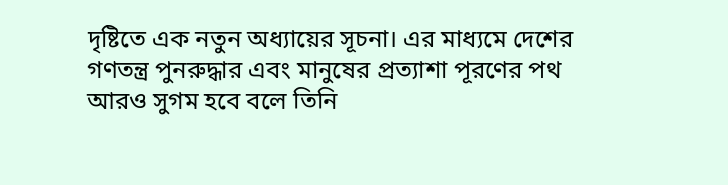দৃষ্টিতে এক নতুন অধ্যায়ের সূচনা। এর মাধ্যমে দেশের গণতন্ত্র পুনরুদ্ধার এবং মানুষের প্রত্যাশা পূরণের পথ আরও সুগম হবে বলে তিনি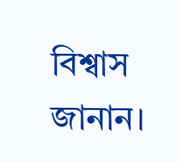বিশ্বাস জানান।